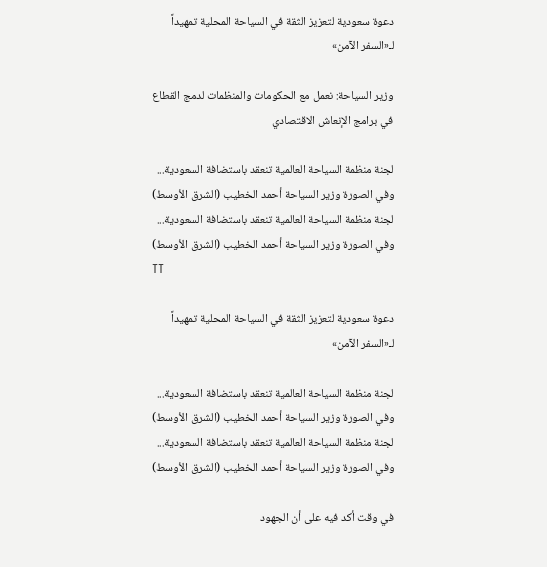دعوة سعودية لتعزيز الثقة في السياحة المحلية تمهيداً لـ«السفر الآمن»

وزير السياحة: نعمل مع الحكومات والمنظمات لدمج القطاع في برامج الإنعاش الاقتصادي

لجنة منظمة السياحة العالمية تنعقد باستضافة السعودية... وفي الصورة وزير السياحة أحمد الخطيب (الشرق الأوسط)
لجنة منظمة السياحة العالمية تنعقد باستضافة السعودية... وفي الصورة وزير السياحة أحمد الخطيب (الشرق الأوسط)
TT

دعوة سعودية لتعزيز الثقة في السياحة المحلية تمهيداً لـ«السفر الآمن»

لجنة منظمة السياحة العالمية تنعقد باستضافة السعودية... وفي الصورة وزير السياحة أحمد الخطيب (الشرق الأوسط)
لجنة منظمة السياحة العالمية تنعقد باستضافة السعودية... وفي الصورة وزير السياحة أحمد الخطيب (الشرق الأوسط)

في وقت أكد فيه على أن الجهود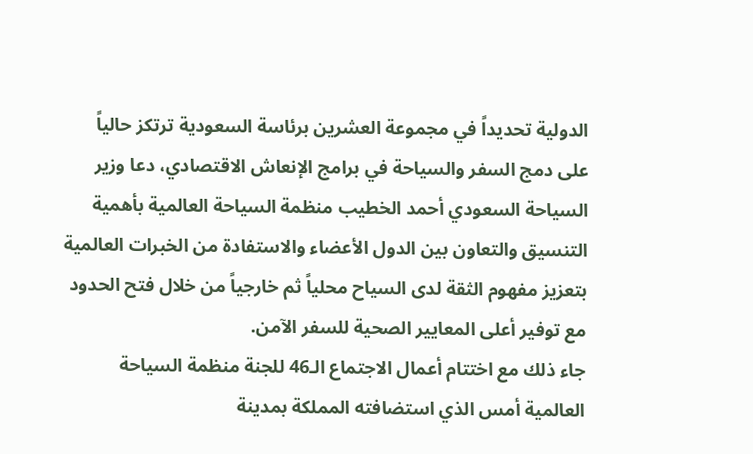الدولية تحديداً في مجموعة العشرين برئاسة السعودية ترتكز حالياً على دمج السفر والسياحة في برامج الإنعاش الاقتصادي، دعا وزير السياحة السعودي أحمد الخطيب منظمة السياحة العالمية بأهمية التنسيق والتعاون بين الدول الأعضاء والاستفادة من الخبرات العالمية بتعزيز مفهوم الثقة لدى السياح محلياً ثم خارجياً من خلال فتح الحدود مع توفير أعلى المعايير الصحية للسفر الآمن.
جاء ذلك مع اختتام أعمال الاجتماع الـ46 للجنة منظمة السياحة العالمية أمس الذي استضافته المملكة بمدينة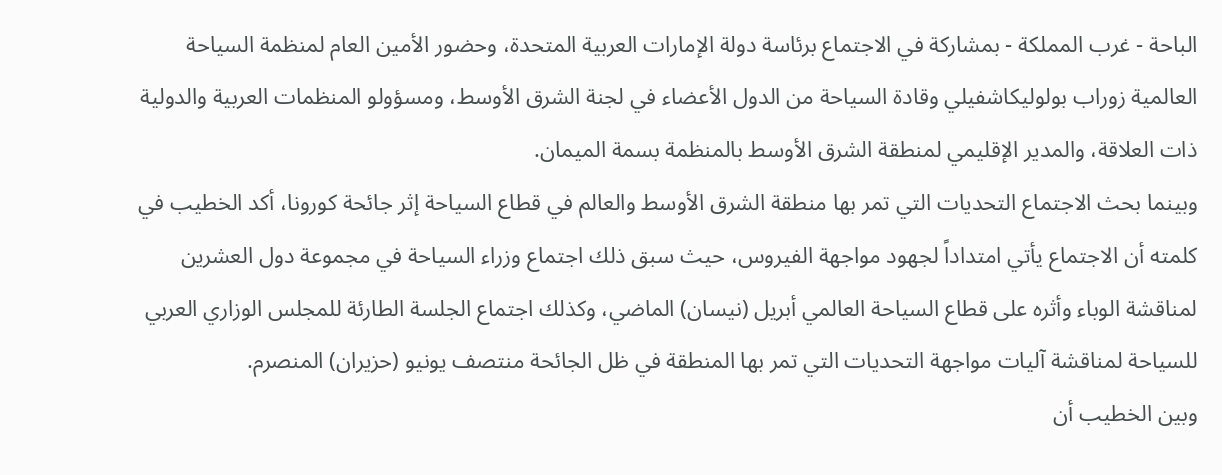الباحة - غرب المملكة - بمشاركة في الاجتماع برئاسة دولة الإمارات العربية المتحدة، وحضور الأمين العام لمنظمة السياحة العالمية زوراب بولوليكاشفيلي وقادة السياحة من الدول الأعضاء في لجنة الشرق الأوسط، ومسؤولو المنظمات العربية والدولية ذات العلاقة، والمدير الإقليمي لمنطقة الشرق الأوسط بالمنظمة بسمة الميمان.
وبينما بحث الاجتماع التحديات التي تمر بها منطقة الشرق الأوسط والعالم في قطاع السياحة إثر جائحة كورونا، أكد الخطيب في كلمته أن الاجتماع يأتي امتداداً لجهود مواجهة الفيروس، حيث سبق ذلك اجتماع وزراء السياحة في مجموعة دول العشرين لمناقشة الوباء وأثره على قطاع السياحة العالمي أبريل (نيسان) الماضي، وكذلك اجتماع الجلسة الطارئة للمجلس الوزاري العربي للسياحة لمناقشة آليات مواجهة التحديات التي تمر بها المنطقة في ظل الجائحة منتصف يونيو (حزيران) المنصرم.
وبين الخطيب أن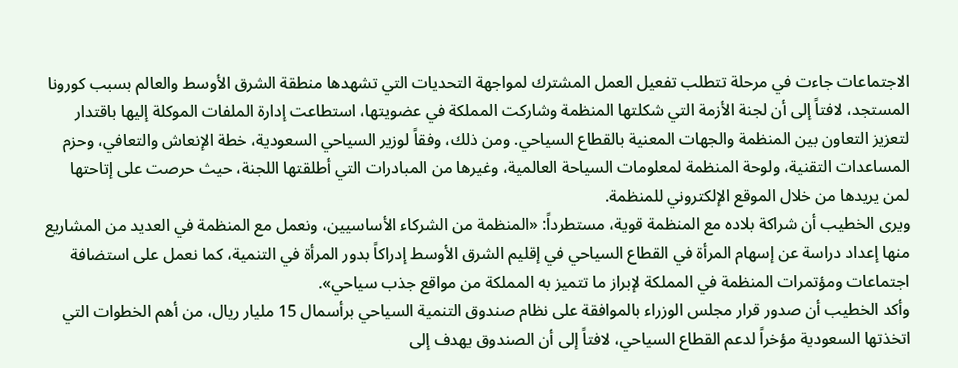الاجتماعات جاءت في مرحلة تتطلب تفعيل العمل المشترك لمواجهة التحديات التي تشهدها منطقة الشرق الأوسط والعالم بسبب كورونا المستجد، لافتاً إلى أن لجنة الأزمة التي شكلتها المنظمة وشاركت المملكة في عضويتها، استطاعت إدارة الملفات الموكلة إليها باقتدار لتعزيز التعاون بين المنظمة والجهات المعنية بالقطاع السياحي. ومن ذلك، وفقاً لوزير السياحي السعودية، خطة الإنعاش والتعافي، وحزم المساعدات التقنية، ولوحة المنظمة لمعلومات السياحة العالمية، وغيرها من المبادرات التي أطلقتها اللجنة، حيث حرصت على إتاحتها لمن يريدها من خلال الموقع الإلكتروني للمنظمة.
ويرى الخطيب أن شراكة بلاده مع المنظمة قوية، مستطرداً: «المنظمة من الشركاء الأساسيين، ونعمل مع المنظمة في العديد من المشاريع منها إعداد دراسة عن إسهام المرأة في القطاع السياحي في إقليم الشرق الأوسط إدراكاً بدور المرأة في التنمية، كما نعمل على استضافة اجتماعات ومؤتمرات المنظمة في المملكة لإبراز ما تتميز به المملكة من مواقع جذب سياحي».
وأكد الخطيب أن صدور قرار مجلس الوزراء بالموافقة على نظام صندوق التنمية السياحي برأسمال 15 مليار ريال، من أهم الخطوات التي اتخذتها السعودية مؤخراً لدعم القطاع السياحي، لافتاً إلى أن الصندوق يهدف إلى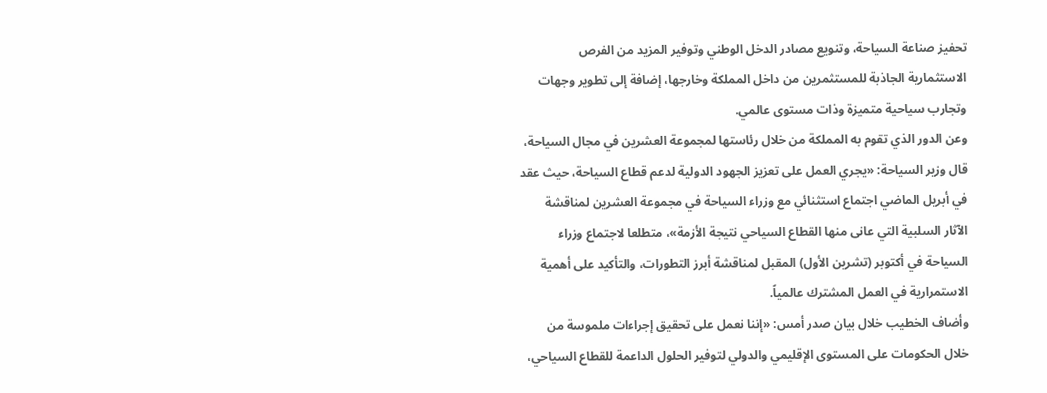تحفيز صناعة السياحة، وتنويع مصادر الدخل الوطني وتوفير المزيد من الفرص الاستثمارية الجاذبة للمستثمرين من داخل المملكة وخارجها، إضافة إلى تطوير وجهات وتجارب سياحية متميزة وذات مستوى عالمي.
وعن الدور الذي تقوم به المملكة من خلال رئاستها لمجموعة العشرين في مجال السياحة، قال وزير السياحة: «يجري العمل على تعزيز الجهود الدولية لدعم قطاع السياحة، حيث عقد في أبريل الماضي اجتماع استثنائي مع وزراء السياحة في مجموعة العشرين لمناقشة الآثار السلبية التي عانى منها القطاع السياحي نتيجة الأزمة»، متطلعا لاجتماع وزراء السياحة في أكتوبر (تشرين الأول) المقبل لمناقشة أبرز التطورات، والتأكيد على أهمية الاستمرارية في العمل المشترك عالمياً.
وأضاف الخطيب خلال بيان صدر أمس: «إننا نعمل على تحقيق إجراءات ملموسة من خلال الحكومات على المستوى الإقليمي والدولي لتوفير الحلول الداعمة للقطاع السياحي،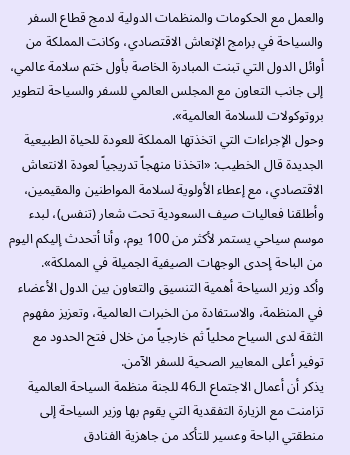والعمل مع الحكومات والمنظمات الدولية لدمج قطاع السفر والسياحة في برامج الإنعاش الاقتصادي، وكانت المملكة من أوائل الدول التي تبنت المبادرة الخاصة بأول ختم سلامة عالمي، إلى جانب التعاون مع المجلس العالمي للسفر والسياحة لتطوير بروتوكولات للسلامة العالمية».
وحول الإجراءات التي اتخذتها المملكة للعودة للحياة الطبيعية الجديدة قال الخطيب: «اتخذنا منهجاً تدريجياً لعودة الانتعاش الاقتصادي، مع إعطاء الأولوية لسلامة المواطنين والمقيمين، وأطلقنا فعاليات صيف السعودية تحت شعار (تنفس)، لبدء موسم سياحي يستمر لأكثر من 100 يوم، وأنا أتحدث إليكم اليوم من الباحة إحدى الوجهات الصيفية الجميلة في المملكة».
وأكد وزير السياحة أهمية التنسيق والتعاون بين الدول الأعضاء في المنظمة، والاستفادة من الخبرات العالمية، وتعزيز مفهوم الثقة لدى السياح محلياً ثم خارجياً من خلال فتح الحدود مع توفير أعلى المعايير الصحية للسفر الآمن.
يذكر أن أعمال الاجتماع الـ46 للجنة منظمة السياحة العالمية تزامنت مع الزيارة التفقدية التي يقوم بها وزير السياحة إلى منطقتي الباحة وعسير للتأكد من جاهزية الفنادق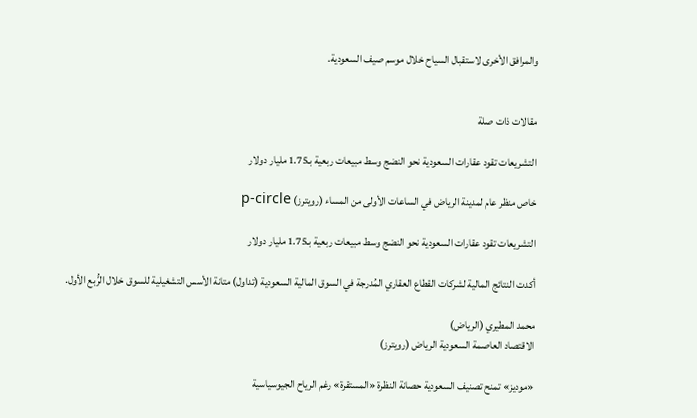والمرافق الأخرى لاستقبال السياح خلال موسم صيف السعودية.


مقالات ذات صلة

التشريعات تقود عقارات السعودية نحو النضج وسط مبيعات ربعية بـ1.75 مليار دولار

خاص منظر عام لمدينة الرياض في الساعات الأولى من المساء (رويترز) p-circle

التشريعات تقود عقارات السعودية نحو النضج وسط مبيعات ربعية بـ1.75 مليار دولار

أكدت النتائج المالية لشركات القطاع العقاري المُدرجة في السوق المالية السعودية (تداول) متانة الأسس التشغيلية للسوق خلال الرُّبع الأول.

محمد المطيري (الرياض)
الاقتصاد العاصمة السعودية الرياض (رويترز)

«موديز» تمنح تصنيف السعودية حصانة النظرة «المستقرة» رغم الرياح الجيوسياسية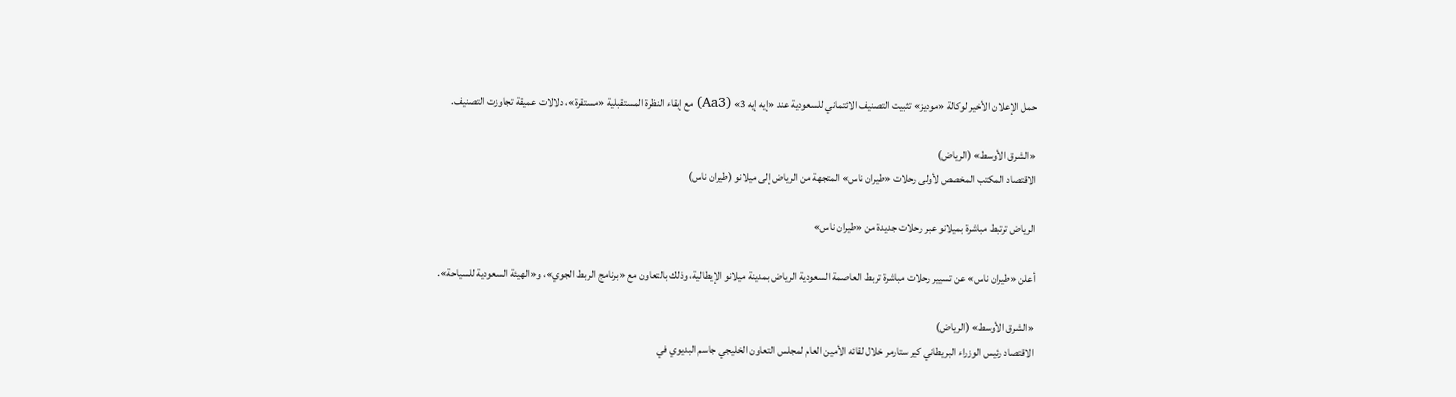حمل الإعلان الأخير لوكالة «موديز» تثبيت التصنيف الائتماني للسعودية عند «إيه إيه 3» (Aa3) مع إبقاء النظرة المستقبلية «مستقرة»، دلالات عميقة تجاوزت التصنيف.

«الشرق الأوسط» (الرياض)
الاقتصاد المكتب المخصص لأولى رحلات «طيران ناس» المتجهة من الرياض إلى ميلانو (طيران ناس)

الرياض ترتبط مباشرة بميلانو عبر رحلات جديدة من «طيران ناس»

أعلن «طيران ناس» عن تسيير رحلات مباشرة تربط العاصمة السعودية الرياض بمدينة ميلانو الإيطالية، وذلك بالتعاون مع «برنامج الربط الجوي»، و«الهيئة السعودية للسياحة».

«الشرق الأوسط» (الرياض)
الاقتصاد رئيس الوزراء البريطاني كير ستارمر خلال لقائه الأمين العام لمجلس التعاون الخليجي جاسم البديوي في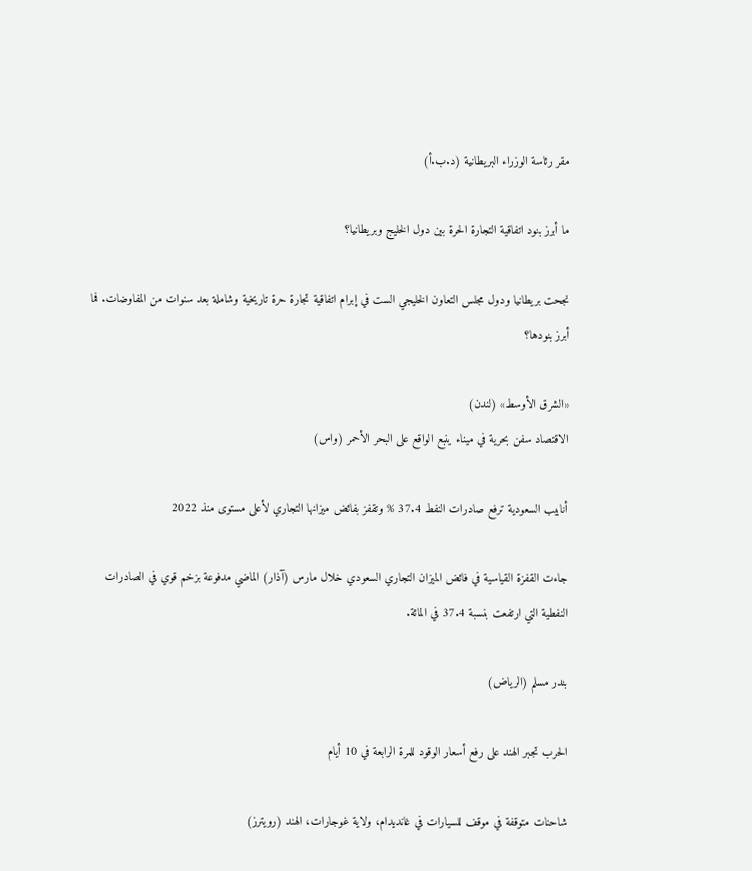مقر رئاسة الوزراء البريطانية (د.ب.أ)

ما أبرز بنود اتفاقية التجارة الحرة بين دول الخليج وبريطانيا؟

نجحت بريطانيا ودول مجلس التعاون الخليجي الست في إبرام اتفاقية تجارة حرة تاريخية وشاملة بعد سنوات من المفاوضات. فما أبرز بنودها؟

«الشرق الأوسط» (لندن)
الاقتصاد سفن بحرية في ميناء ينبع الواقع على البحر الأحمر (واس)

أنابيب السعودية ترفع صادرات النفط 37.4 % وتقفز بفائض ميزانها التجاري لأعلى مستوى منذ 2022

جاءت القفزة القياسية في فائض الميزان التجاري السعودي خلال مارس (آذار) الماضي مدفوعة بزخم قوي في الصادرات النفطية التي ارتفعت بنسبة 37.4 في المائة.

بندر مسلم (الرياض)

الحرب تجبر الهند على رفع أسعار الوقود للمرة الرابعة في 10 أيام

شاحنات متوقفة في موقف للسيارات في غانديدام، ولاية غوجارات، الهند (رويترز)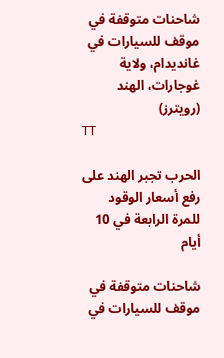شاحنات متوقفة في موقف للسيارات في غانديدام، ولاية غوجارات، الهند (رويترز)
TT

الحرب تجبر الهند على رفع أسعار الوقود للمرة الرابعة في 10 أيام

شاحنات متوقفة في موقف للسيارات في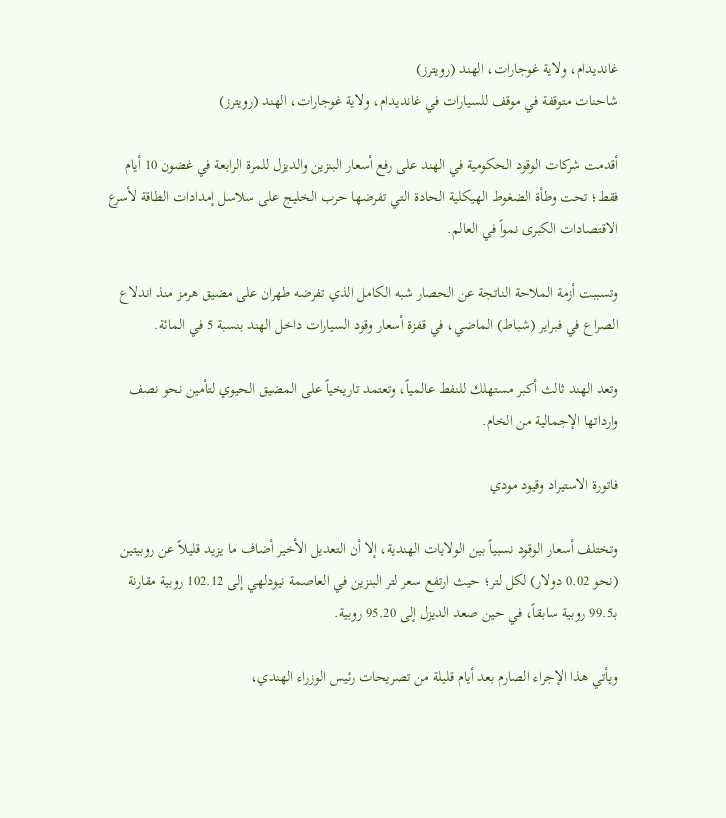غانديدام، ولاية غوجارات، الهند (رويترز)
شاحنات متوقفة في موقف للسيارات في غانديدام، ولاية غوجارات، الهند (رويترز)

أقدمت شركات الوقود الحكومية في الهند على رفع أسعار البنزين والديزل للمرة الرابعة في غضون 10 أيام فقط؛ تحت وطأة الضغوط الهيكلية الحادة التي تفرضها حرب الخليج على سلاسل إمدادات الطاقة لأسرع الاقتصادات الكبرى نمواً في العالم.

وتسببت أزمة الملاحة الناتجة عن الحصار شبه الكامل الذي تفرضه طهران على مضيق هرمز منذ اندلاع الصراع في فبراير (شباط) الماضي، في قفزة أسعار وقود السيارات داخل الهند بنسبة 5 في المائة.

وتعد الهند ثالث أكبر مستهلك للنفط عالمياً، وتعتمد تاريخياً على المضيق الحيوي لتأمين نحو نصف وارداتها الإجمالية من الخام.

فاتورة الاستيراد وقيود مودي

وتختلف أسعار الوقود نسبياً بين الولايات الهندية، إلا أن التعديل الأخير أضاف ما يزيد قليلاً عن روبيتين (نحو 0.02 دولار) لكل لتر؛ حيث ارتفع سعر لتر البنزين في العاصمة نيودلهي إلى 102.12 روبية مقارنة بـ99.5 روبية سابقاً، في حين صعد الديزل إلى 95.20 روبية.

ويأتي هذا الإجراء الصارم بعد أيام قليلة من تصريحات رئيس الوزراء الهندي،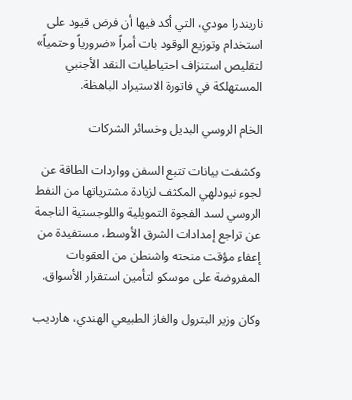ناريندرا مودي، التي أكد فيها أن فرض قيود على استخدام وتوزيع الوقود بات أمراً «ضرورياً وحتمياً» لتقليص استنزاف احتياطيات النقد الأجنبي المستهلكة في فاتورة الاستيراد الباهظة.

الخام الروسي البديل وخسائر الشركات

وكشفت بيانات تتبع السفن وواردات الطاقة عن لجوء نيودلهي المكثف لزيادة مشترياتها من النفط الروسي لسد الفجوة التمويلية واللوجستية الناجمة عن تراجع إمدادات الشرق الأوسط، مستفيدة من إعفاء مؤقت منحته واشنطن من العقوبات المفروضة على موسكو لتأمين استقرار الأسواق.

وكان وزير البترول والغاز الطبيعي الهندي، هارديب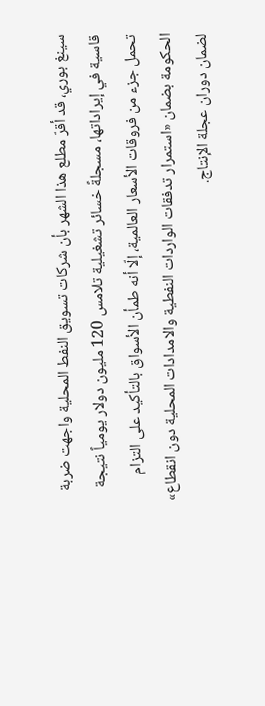سينغ بوري، قد أقرّ مطلع هذا الشهر بأن شركات تسويق النفط المحلية واجهت ضربة قاسية في إيراداتها، مسجلةً خسائر تشغيلية تلامس 120 مليون دولار يومياً نتيجة تحمل جزء من فروقات الأسعار العالمية، إلّا أنه طمأن الأسواق بالتأكيد على التزام الحكومة بضمان «استمرار تدفقات الواردات النفطية والامدادات المحلية دون انقطاع» لضمان دوران عجلة الإنتاج.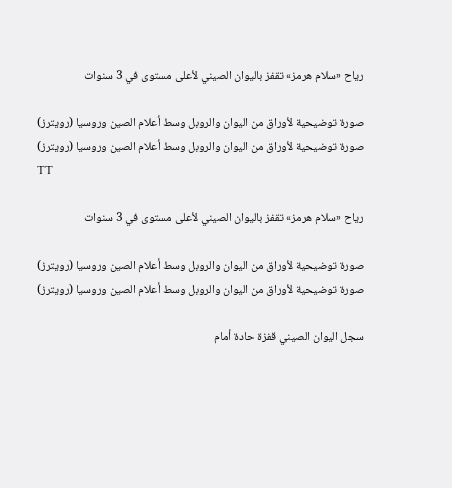رياح «سلام هرمز» تقفز باليوان الصيني لأعلى مستوى في 3 سنوات

صورة توضيحية لأوراق من اليوان والروبل وسط أعلام الصين وروسيا (رويترز)
صورة توضيحية لأوراق من اليوان والروبل وسط أعلام الصين وروسيا (رويترز)
TT

رياح «سلام هرمز» تقفز باليوان الصيني لأعلى مستوى في 3 سنوات

صورة توضيحية لأوراق من اليوان والروبل وسط أعلام الصين وروسيا (رويترز)
صورة توضيحية لأوراق من اليوان والروبل وسط أعلام الصين وروسيا (رويترز)

سجل اليوان الصيني قفزة حادة أمام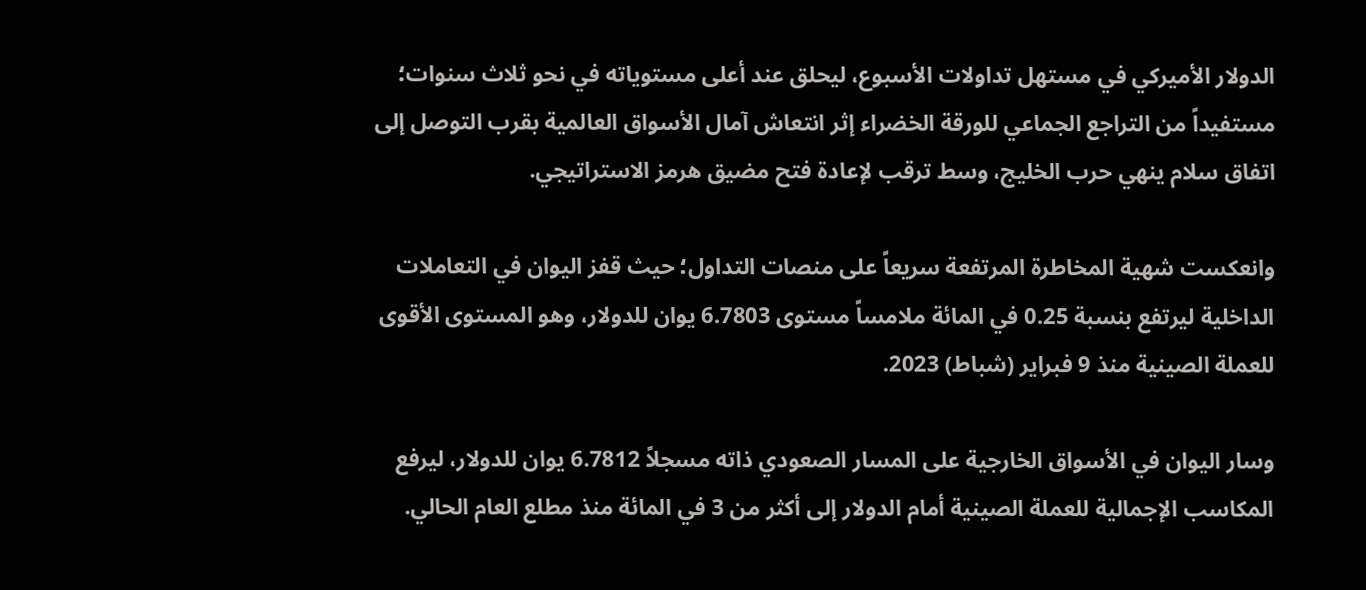الدولار الأميركي في مستهل تداولات الأسبوع، ليحلق عند أعلى مستوياته في نحو ثلاث سنوات؛ مستفيداً من التراجع الجماعي للورقة الخضراء إثر انتعاش آمال الأسواق العالمية بقرب التوصل إلى اتفاق سلام ينهي حرب الخليج، وسط ترقب لإعادة فتح مضيق هرمز الاستراتيجي.

وانعكست شهية المخاطرة المرتفعة سريعاً على منصات التداول؛ حيث قفز اليوان في التعاملات الداخلية ليرتفع بنسبة 0.25 في المائة ملامساً مستوى 6.7803 يوان للدولار، وهو المستوى الأقوى للعملة الصينية منذ 9 فبراير (شباط) 2023.

وسار اليوان في الأسواق الخارجية على المسار الصعودي ذاته مسجلاً 6.7812 يوان للدولار، ليرفع المكاسب الإجمالية للعملة الصينية أمام الدولار إلى أكثر من 3 في المائة منذ مطلع العام الحالي.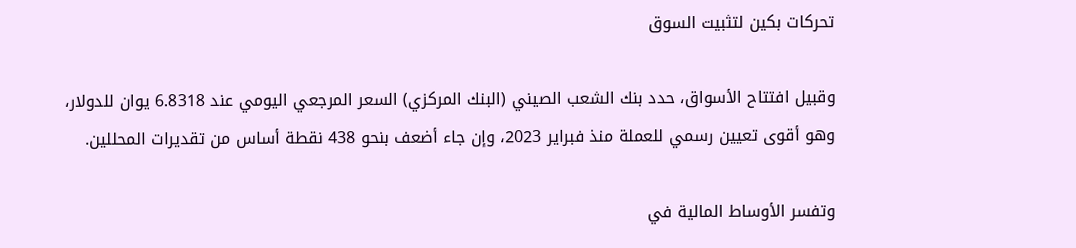تحركات بكين لتثبيت السوق

وقبيل افتتاح الأسواق، حدد بنك الشعب الصيني (البنك المركزي) السعر المرجعي اليومي عند 6.8318 يوان للدولار، وهو أقوى تعيين رسمي للعملة منذ فبراير 2023، وإن جاء أضعف بنحو 438 نقطة أساس من تقديرات المحللين.

وتفسر الأوساط المالية في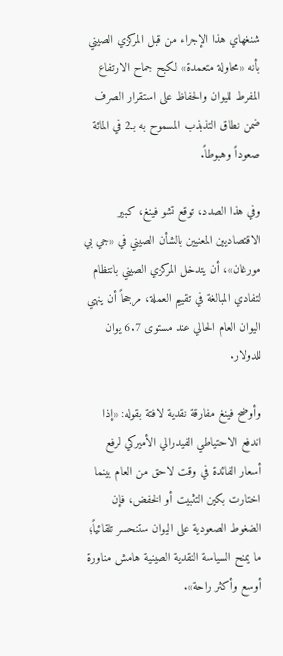شنغهاي هذا الإجراء من قبل المركزي الصيني بأنه «محاولة متعمدة» لكبح جماح الارتفاع المفرط لليوان والحفاظ على استقرار الصرف ضمن نطاق التذبذب المسموح به بـ2 في المائة صعوداً وهبوطاً.

وفي هذا الصدد، توقع تشو فينغ، كبير الاقتصاديين المعنيين بالشأن الصيني في «جي بي مورغان»، أن يتدخل المركزي الصيني بانتظام لتفادي المبالغة في تقييم العملة، مرجحاً أن ينهي اليوان العام الحالي عند مستوى 6.7 يوان للدولار.

وأوضح فينغ مفارقة نقدية لافتة بقوله: «إذا اندفع الاحتياطي الفيدرالي الأميركي لرفع أسعار الفائدة في وقت لاحق من العام بينما اختارت بكين التثبيت أو الخفض، فإن الضغوط الصعودية على اليوان ستنحسر تلقائياً؛ ما يمنح السياسة النقدية الصينية هامش مناورة أوسع وأكثر راحة».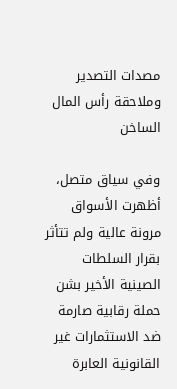مصدات التصدير وملاحقة رأس المال الساخن

وفي سياق متصل، أظهرت الأسواق مرونة عالية ولم تتأثر بقرار السلطات الصينية الأخير بشن حملة رقابية صارمة ضد الاستثمارات غير القانونية العابرة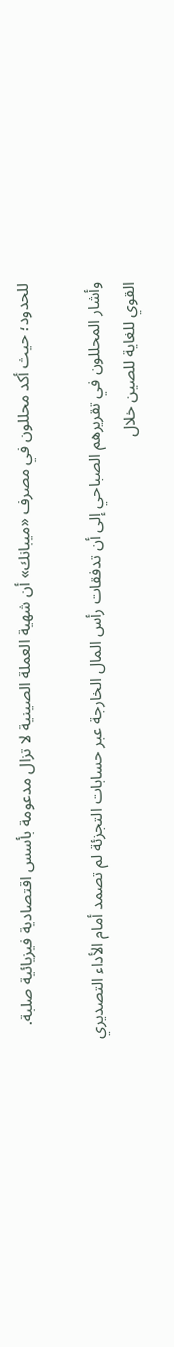للحدود؛ حيث أكد محللون في مصرف «ميبانك» أن شهية العملة الصينية لا تزال مدعومة بأسس اقتصادية فيزيائية صلبة.

وأشار المحللون في تقريرهم الصباحي إلى أن تدفقات رأس المال الخارجة عبر حسابات التجزئة لم تصمد أمام الأداء التصديري القوي للغاية للصين خلال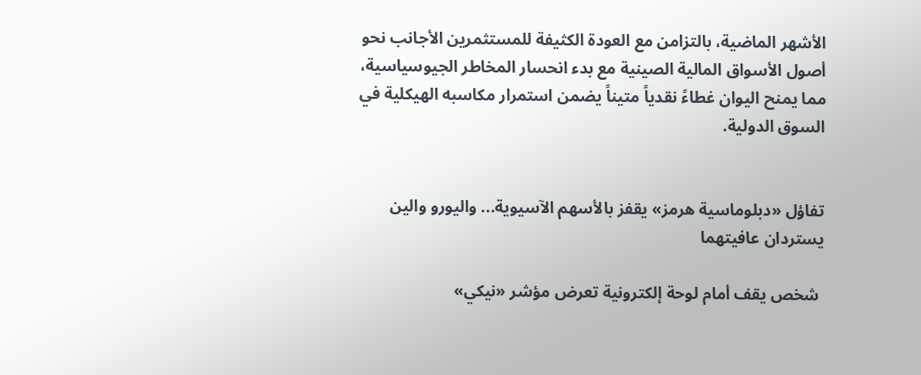الأشهر الماضية، بالتزامن مع العودة الكثيفة للمستثمرين الأجانب نحو أصول الأسواق المالية الصينية مع بدء انحسار المخاطر الجيوسياسية، مما يمنح اليوان غطاءً نقدياً متيناً يضمن استمرار مكاسبه الهيكلية في السوق الدولية.


تفاؤل «دبلوماسية هرمز» يقفز بالأسهم الآسيوية... واليورو والين يستردان عافيتهما

 شخص يقف أمام لوحة إلكترونية تعرض مؤشر «نيكي»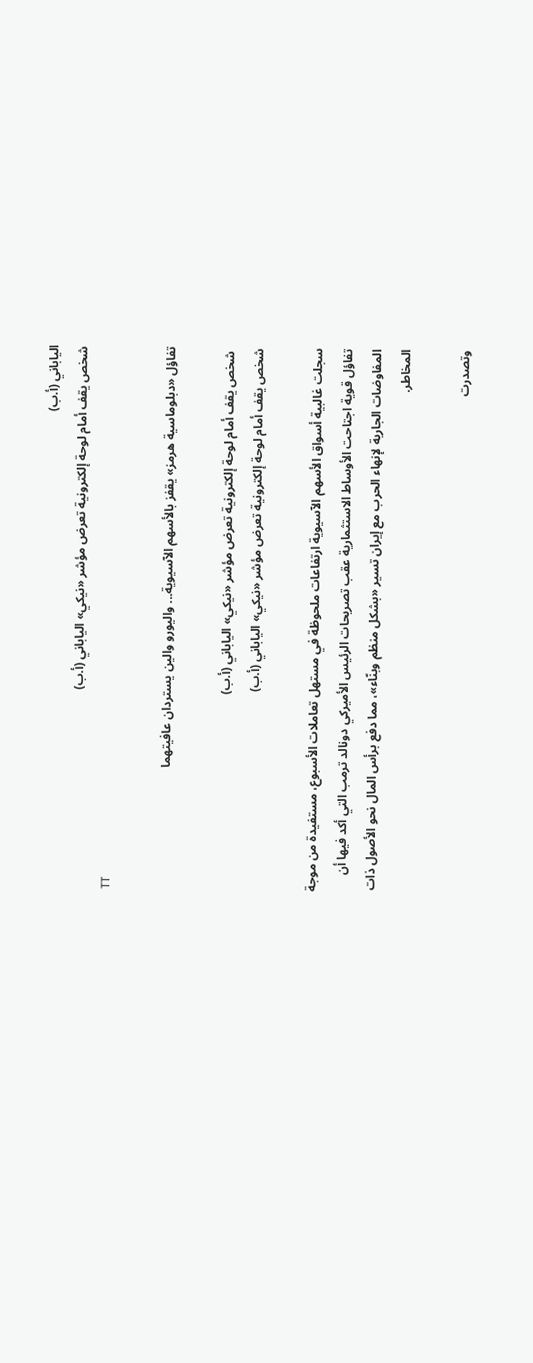الياباني (أ.ب)
شخص يقف أمام لوحة إلكترونية تعرض مؤشر «نيكي» الياباني (أ.ب)
TT

تفاؤل «دبلوماسية هرمز» يقفز بالأسهم الآسيوية... واليورو والين يستردان عافيتهما

 شخص يقف أمام لوحة إلكترونية تعرض مؤشر «نيكي» الياباني (أ.ب)
شخص يقف أمام لوحة إلكترونية تعرض مؤشر «نيكي» الياباني (أ.ب)

سجلت غالبية أسواق الأسهم الآسيوية ارتفاعات ملحوظة في مستهل تعاملات الأسبوع، مستفيدة من موجة تفاؤل قوية اجتاحت الأوساط الاستثمارية عقب تصريحات الرئيس الأميركي دونالد ترمب التي أكد فيها أن المفاوضات الجارية لإنهاء الحرب مع إيران تسير «بشكل منظم وبنّاء»، مما دفع برأس المال نحو الأصول ذات المخاطر.

وتصدرت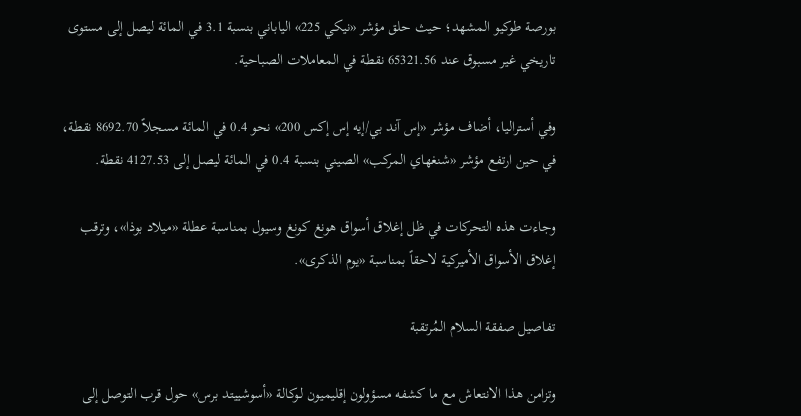بورصة طوكيو المشهد؛ حيث حلق مؤشر «نيكي 225» الياباني بنسبة 3.1 في المائة ليصل إلى مستوى تاريخي غير مسبوق عند 65321.56 نقطة في المعاملات الصباحية.

وفي أستراليا، أضاف مؤشر «إس آند بي/إيه إس إكس 200» نحو 0.4 في المائة مسجلاً 8692.70 نقطة، في حين ارتفع مؤشر «شنغهاي المركب» الصيني بنسبة 0.4 في المائة ليصل إلى 4127.53 نقطة.

وجاءت هذه التحركات في ظل إغلاق أسواق هونغ كونغ وسيول بمناسبة عطلة «ميلاد بوذا»، وترقب إغلاق الأسواق الأميركية لاحقاً بمناسبة «يوم الذكرى».

تفاصيل صفقة السلام المُرتقبة

وتزامن هذا الانتعاش مع ما كشفه مسؤولون إقليميون لـوكالة «أسوشييتد برس» حول قرب التوصل إلى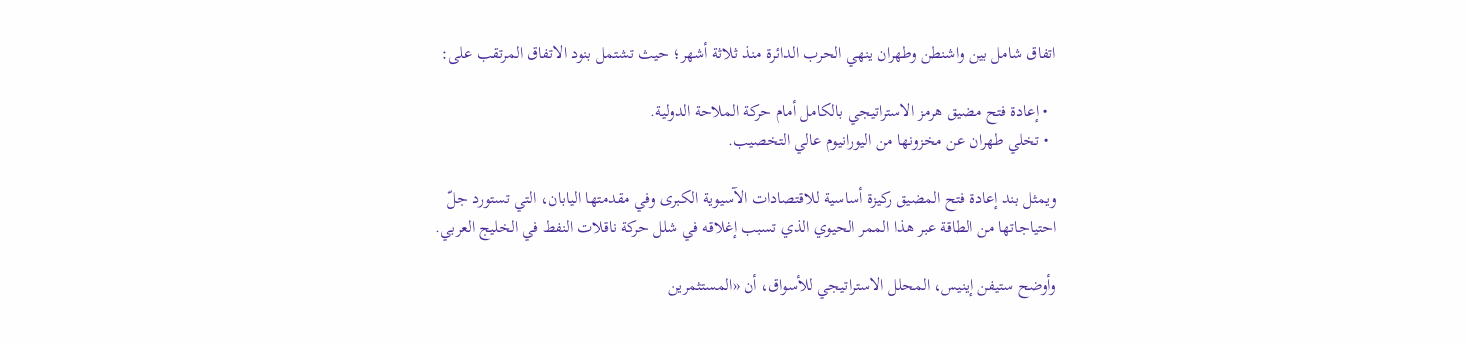اتفاق شامل بين واشنطن وطهران ينهي الحرب الدائرة منذ ثلاثة أشهر؛ حيث تشتمل بنود الاتفاق المرتقب على:

  • إعادة فتح مضيق هرمز الاستراتيجي بالكامل أمام حركة الملاحة الدولية.
  • تخلي طهران عن مخزونها من اليورانيوم عالي التخصيب.

ويمثل بند إعادة فتح المضيق ركيزة أساسية للاقتصادات الآسيوية الكبرى وفي مقدمتها اليابان، التي تستورد جلّ احتياجاتها من الطاقة عبر هذا الممر الحيوي الذي تسبب إغلاقه في شلل حركة ناقلات النفط في الخليج العربي.

وأوضح ستيفن إينيس، المحلل الاستراتيجي للأسواق، أن «المستثمرين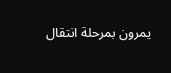يمرون بمرحلة انتقال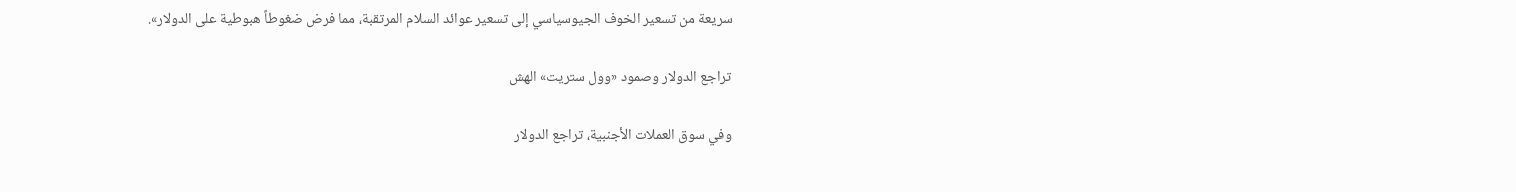سريعة من تسعير الخوف الجيوسياسي إلى تسعير عوائد السلام المرتقبة، مما فرض ضغوطاً هبوطية على الدولار».

تراجع الدولار وصمود «وول ستريت» الهش

وفي سوق العملات الأجنبية، تراجع الدولار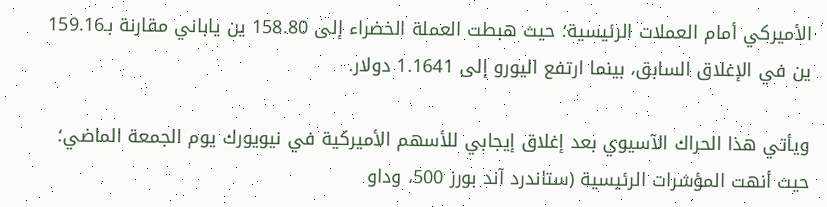الأميركي أمام العملات الرئيسية؛ حيث هبطت العملة الخضراء إلى 158.80 ين ياباني مقارنة بـ159.16 ين في الإغلاق السابق، بينما ارتفع اليورو إلى 1.1641 دولار.

ويأتي هذا الحراك الآسيوي بعد إغلاق إيجابي للأسهم الأميركية في نيويورك يوم الجمعة الماضي؛ حيث أنهت المؤشرات الرئيسية (ستاندرد آند بورز 500، وداو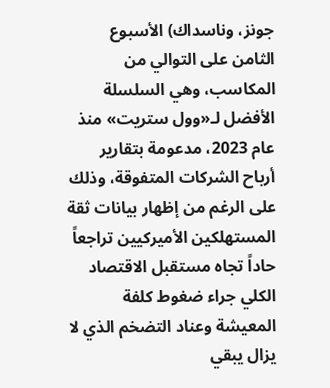جونز، وناسداك) الأسبوع الثامن على التوالي من المكاسب، وهي السلسلة الأفضل لـ«وول ستريت» منذ عام 2023، مدعومة بتقارير أرباح الشركات المتفوقة، وذلك على الرغم من إظهار بيانات ثقة المستهلكين الأميركيين تراجعاً حاداً تجاه مستقبل الاقتصاد الكلي جراء ضغوط كلفة المعيشة وعناد التضخم الذي لا يزال يبقي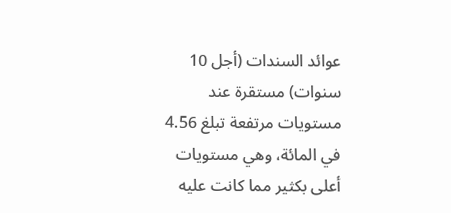عوائد السندات (أجل 10 سنوات) مستقرة عند مستويات مرتفعة تبلغ 4.56 في المائة، وهي مستويات أعلى بكثير مما كانت عليه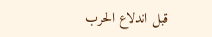قبل اندلاع الحرب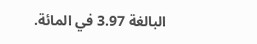البالغة 3.97 في المائة.